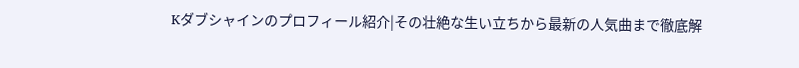Kダブシャインのプロフィール紹介|その壮絶な生い立ちから最新の人気曲まで徹底解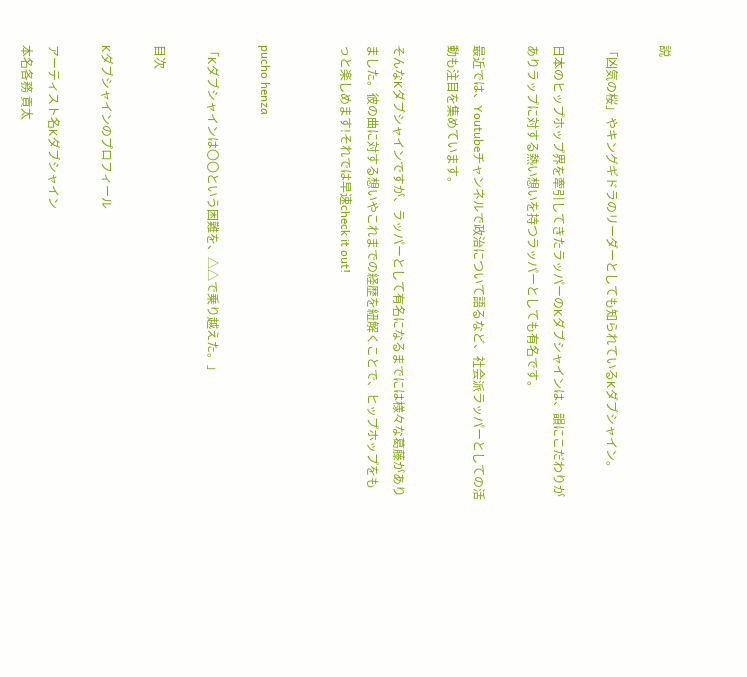説

「凶気の桜」やキングギドラのリーダーとしても知られているKダブシャイン。

日本のヒップホップ界を牽引してきたラッパーのKダブシャインは、韻にこだわりがありラップに対する熱い想いを持つラッパーとしても有名です。

最近では、Youtubeチャンネルで政治について語るなど、社会派ラッパーとしての活動も注目を集めています。

そんなKダブシャインですが、ラッパーとして有名になるまでには様々な葛藤がありました。彼の曲に対する想いやこれまでの経歴を紐解くことで、ヒップホップをもっと楽しめます!それでは早速check it out!


pucho henza

「Kダブシャインは〇〇という困難を、△△で乗り越えた。」

目次

Kダブシャインのプロフィール

アーティスト名Kダブシャイン
本名各務 貢太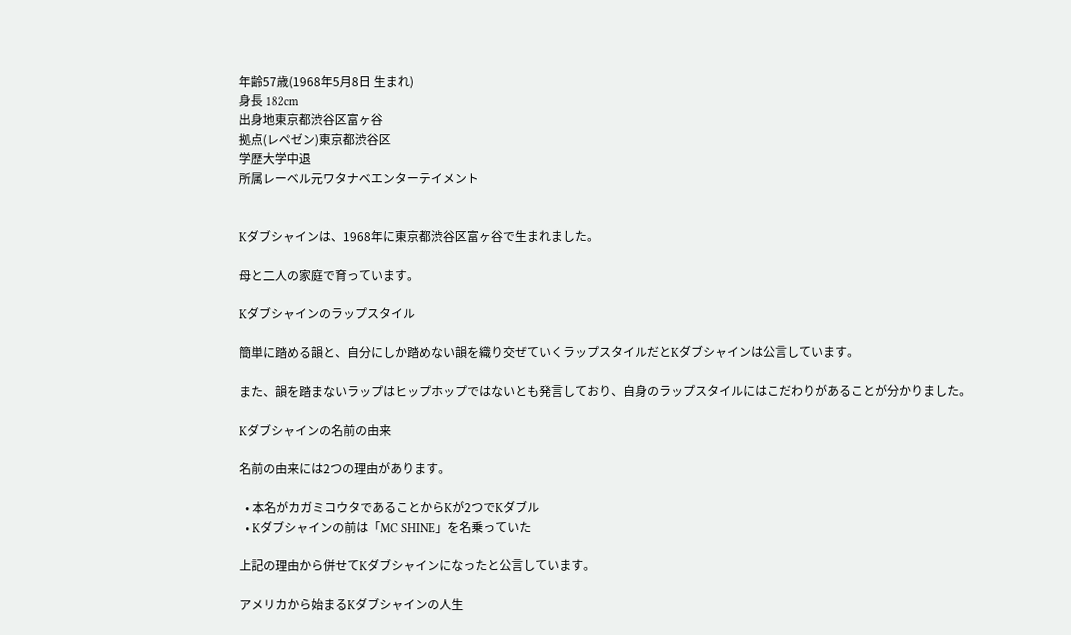年齢57歳(1968年5月8日 生まれ)
身長 182cm
出身地東京都渋谷区富ヶ谷
拠点(レペゼン)東京都渋谷区
学歴大学中退
所属レーベル元ワタナベエンターテイメント


Kダブシャインは、1968年に東京都渋谷区富ヶ谷で生まれました。

母と二人の家庭で育っています。

Kダブシャインのラップスタイル

簡単に踏める韻と、自分にしか踏めない韻を織り交ぜていくラップスタイルだとKダブシャインは公言しています。

また、韻を踏まないラップはヒップホップではないとも発言しており、自身のラップスタイルにはこだわりがあることが分かりました。

Kダブシャインの名前の由来

名前の由来には2つの理由があります。

  • 本名がカガミコウタであることからKが2つでKダブル
  • Kダブシャインの前は「MC SHINE」を名乗っていた

上記の理由から併せてKダブシャインになったと公言しています。

アメリカから始まるKダブシャインの人生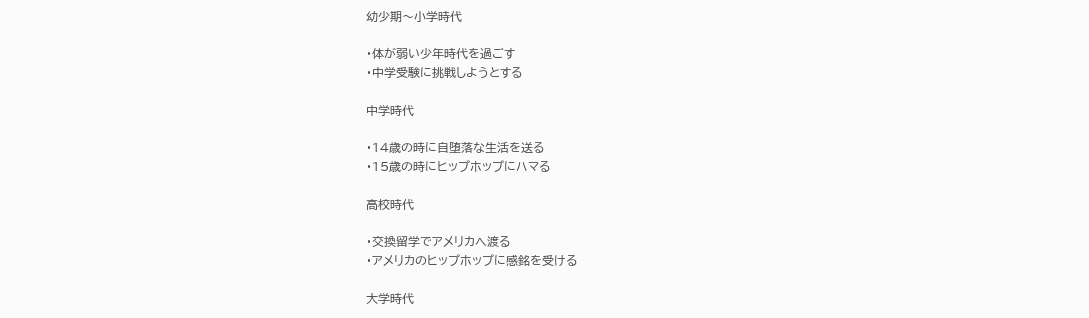幼少期〜小学時代

・体が弱い少年時代を過ごす
・中学受験に挑戦しようとする

中学時代

・14歳の時に自堕落な生活を送る
・15歳の時にヒップホップにハマる

高校時代

・交換留学でアメリカへ渡る
・アメリカのヒップホップに感銘を受ける

大学時代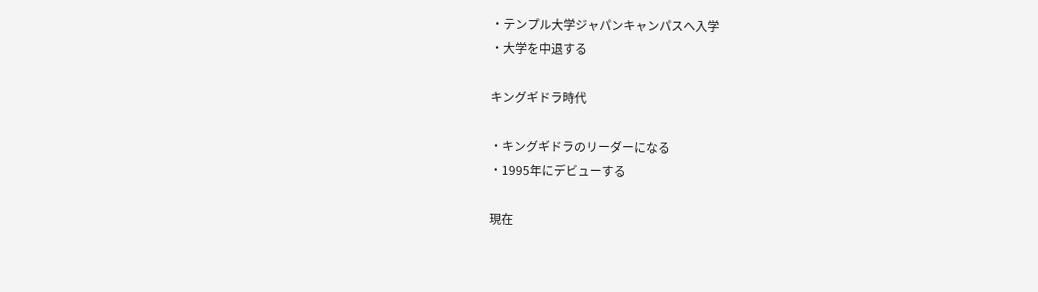・テンプル大学ジャパンキャンパスへ入学
・大学を中退する

キングギドラ時代

・キングギドラのリーダーになる
・1995年にデビューする

現在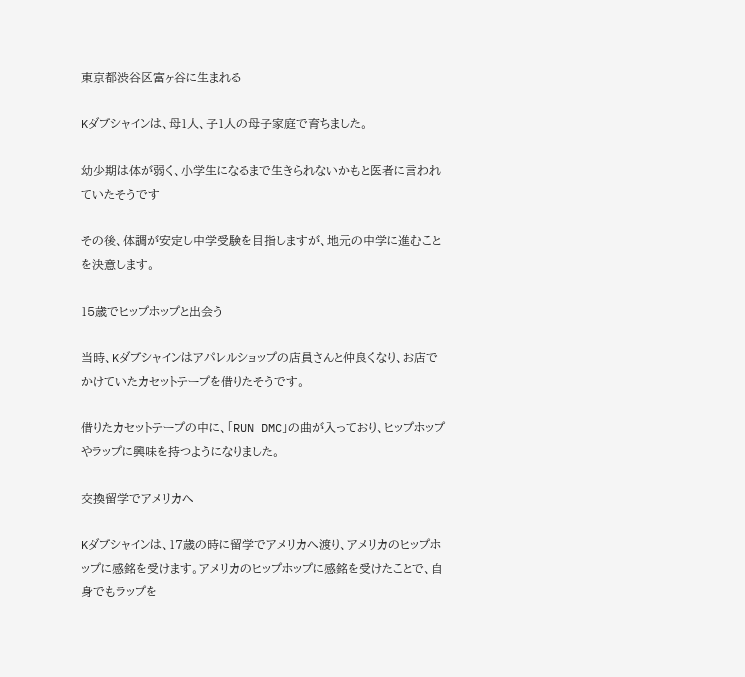東京都渋谷区富ヶ谷に生まれる

Kダブシャインは、母1人、子1人の母子家庭で育ちました。

幼少期は体が弱く、小学生になるまで生きられないかもと医者に言われていたそうです

その後、体調が安定し中学受験を目指しますが、地元の中学に進むことを決意します。

15歳でヒップホップと出会う

当時、Kダブシャインはアパレルショップの店員さんと仲良くなり、お店でかけていたカセットテープを借りたそうです。

借りたカセットテープの中に、「RUN DMC」の曲が入っており、ヒップホップやラップに興味を持つようになりました。

交換留学でアメリカへ

Kダブシャインは、17歳の時に留学でアメリカへ渡り、アメリカのヒップホップに感銘を受けます。アメリカのヒップホップに感銘を受けたことで、自身でもラップを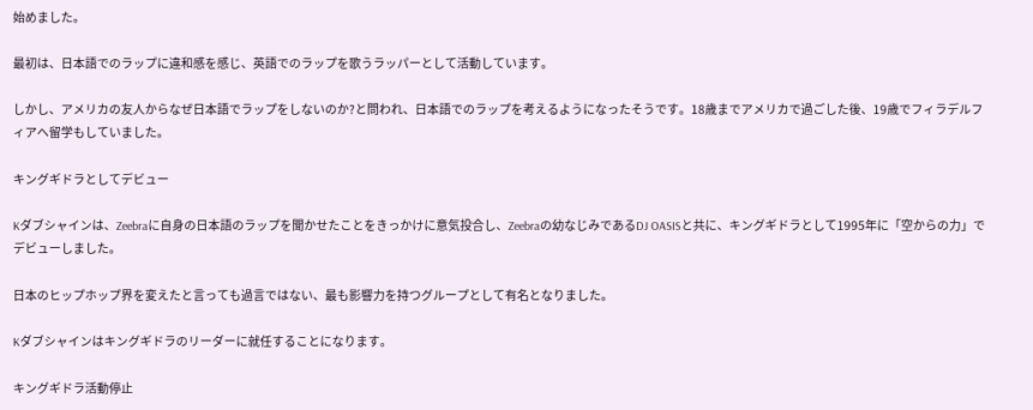始めました。

最初は、日本語でのラップに違和感を感じ、英語でのラップを歌うラッパーとして活動しています。

しかし、アメリカの友人からなぜ日本語でラップをしないのか?と問われ、日本語でのラップを考えるようになったそうです。18歳までアメリカで過ごした後、19歳でフィラデルフィアへ留学もしていました。

キングギドラとしてデビュー

Kダブシャインは、Zeebraに自身の日本語のラップを聞かせたことをきっかけに意気投合し、Zeebraの幼なじみであるDJ OASISと共に、キングギドラとして1995年に「空からの力」でデビューしました。

日本のヒップホップ界を変えたと言っても過言ではない、最も影響力を持つグループとして有名となりました。

Kダブシャインはキングギドラのリーダーに就任することになります。

キングギドラ活動停止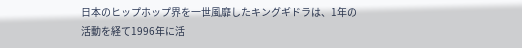日本のヒップホップ界を一世風靡したキングギドラは、1年の活動を経て1996年に活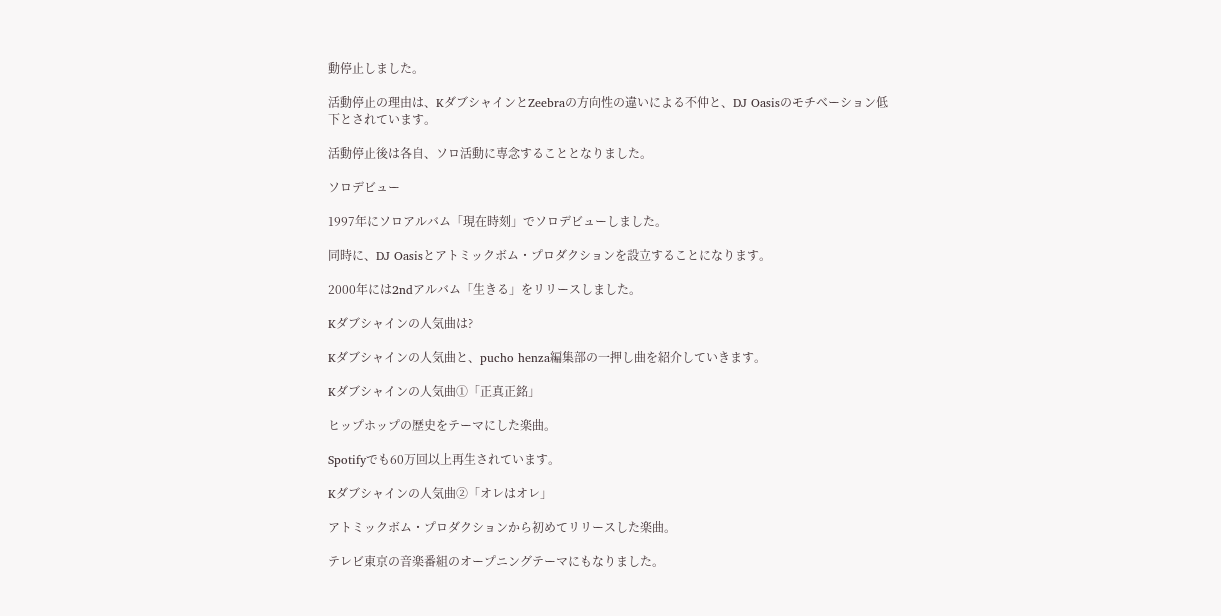動停止しました。

活動停止の理由は、KダブシャインとZeebraの方向性の違いによる不仲と、DJ Oasisのモチベーション低下とされています。

活動停止後は各自、ソロ活動に専念することとなりました。

ソロデビュー

1997年にソロアルバム「現在時刻」でソロデビューしました。

同時に、DJ Oasisとアトミックボム・プロダクションを設立することになります。

2000年には2ndアルバム「生きる」をリリースしました。

Kダブシャインの人気曲は?

Kダブシャインの人気曲と、pucho henza編集部の一押し曲を紹介していきます。

Kダブシャインの人気曲①「正真正銘」

ヒップホップの歴史をテーマにした楽曲。

Spotifyでも60万回以上再生されています。

Kダブシャインの人気曲②「オレはオレ」

アトミックボム・プロダクションから初めてリリースした楽曲。

テレビ東京の音楽番組のオープニングテーマにもなりました。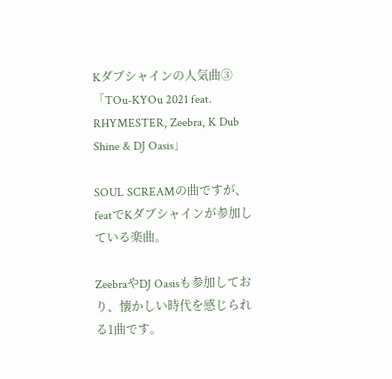Kダブシャインの人気曲③「TOu-KYOu 2021 feat. RHYMESTER, Zeebra, K Dub Shine & DJ Oasis」

SOUL SCREAMの曲ですが、featでKダブシャインが参加している楽曲。

ZeebraやDJ Oasisも参加しており、懐かしい時代を感じられる1曲です。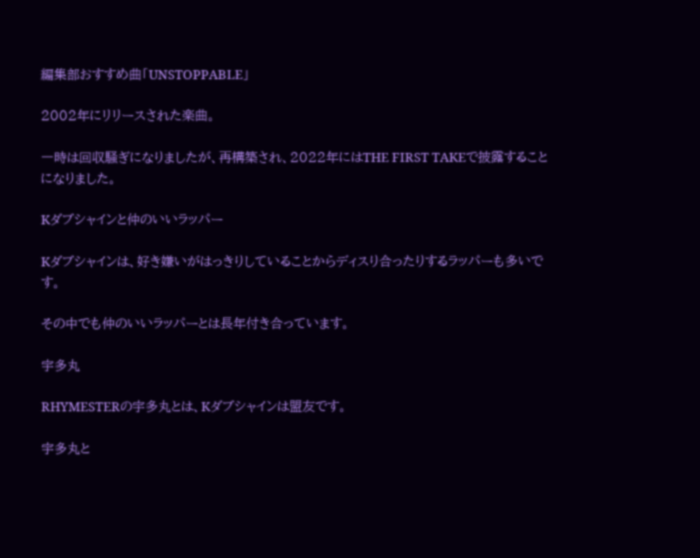編集部おすすめ曲「UNSTOPPABLE」

2002年にリリースされた楽曲。

一時は回収騒ぎになりましたが、再構築され、2022年にはTHE FIRST TAKEで披露することになりました。

Kダブシャインと仲のいいラッパー

Kダブシャインは、好き嫌いがはっきりしていることからディスり合ったりするラッパーも多いです。

その中でも仲のいいラッパーとは長年付き合っています。

宇多丸

RHYMESTERの宇多丸とは、Kダブシャインは盟友です。

宇多丸と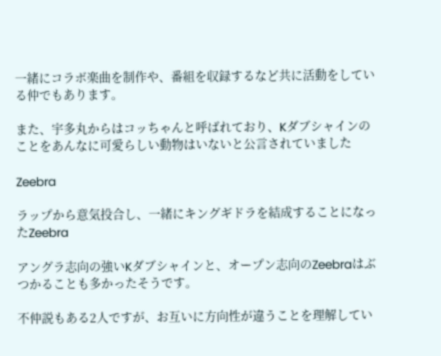一緒にコラボ楽曲を制作や、番組を収録するなど共に活動をしている仲でもあります。

また、宇多丸からはコッちゃんと呼ばれており、Kダブシャインのことをあんなに可愛らしい動物はいないと公言されていました

Zeebra

ラップから意気投合し、一緒にキングギドラを結成することになったZeebra

アングラ志向の強いKダブシャインと、オープン志向のZeebraはぶつかることも多かったそうです。

不仲説もある2人ですが、お互いに方向性が違うことを理解してい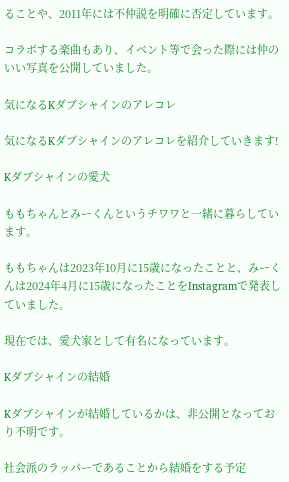ることや、2011年には不仲説を明確に否定しています。

コラボする楽曲もあり、イベント等で会った際には仲のいい写真を公開していました。

気になるKダブシャインのアレコレ

気になるKダブシャインのアレコレを紹介していきます!

Kダブシャインの愛犬

ももちゃんとみーくんというチワワと一緒に暮らしています。

ももちゃんは2023年10月に15歳になったことと、みーくんは2024年4月に15歳になったことをInstagramで発表していました。

現在では、愛犬家として有名になっています。

Kダブシャインの結婚

Kダブシャインが結婚しているかは、非公開となっており不明です。

社会派のラッパーであることから結婚をする予定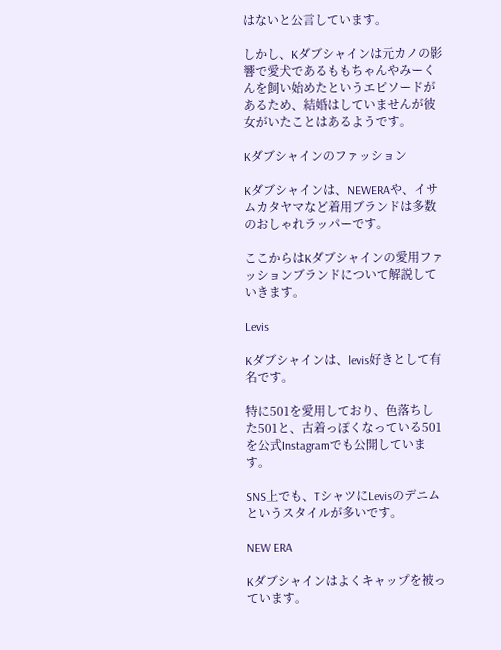はないと公言しています。

しかし、Kダブシャインは元カノの影響で愛犬であるももちゃんやみーくんを飼い始めたというエピソードがあるため、結婚はしていませんが彼女がいたことはあるようです。

Kダブシャインのファッション

Kダブシャインは、NEWERAや、イサムカタヤマなど着用ブランドは多数のおしゃれラッパーです。

ここからはKダブシャインの愛用ファッションブランドについて解説していきます。

Levis

Kダブシャインは、levis好きとして有名です。

特に501を愛用しており、色落ちした501と、古着っぽくなっている501を公式Instagramでも公開しています。

SNS上でも、TシャツにLevisのデニムというスタイルが多いです。

NEW ERA

Kダブシャインはよくキャップを被っています。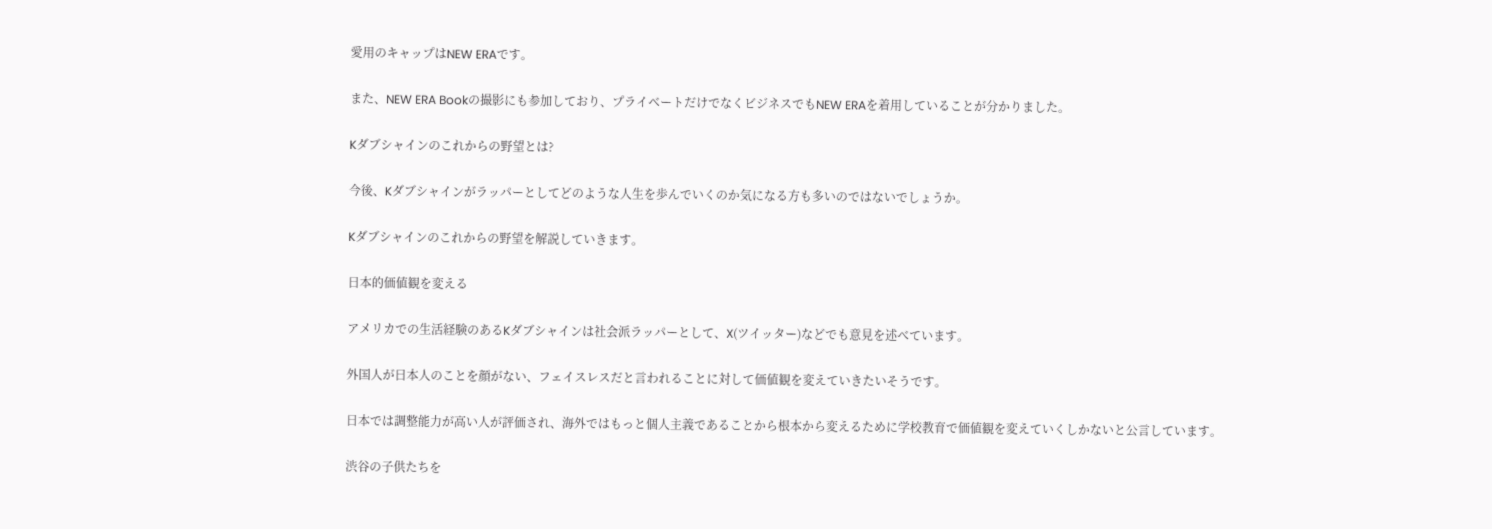愛用のキャップはNEW ERAです。

また、NEW ERA Bookの撮影にも参加しており、プライベートだけでなくビジネスでもNEW ERAを着用していることが分かりました。

Kダブシャインのこれからの野望とは?

今後、Kダブシャインがラッパーとしてどのような人生を歩んでいくのか気になる方も多いのではないでしょうか。

Kダブシャインのこれからの野望を解説していきます。

日本的価値観を変える

アメリカでの生活経験のあるKダブシャインは社会派ラッパーとして、X(ツイッター)などでも意見を述べています。

外国人が日本人のことを顔がない、フェイスレスだと言われることに対して価値観を変えていきたいそうです。

日本では調整能力が高い人が評価され、海外ではもっと個人主義であることから根本から変えるために学校教育で価値観を変えていくしかないと公言しています。

渋谷の子供たちを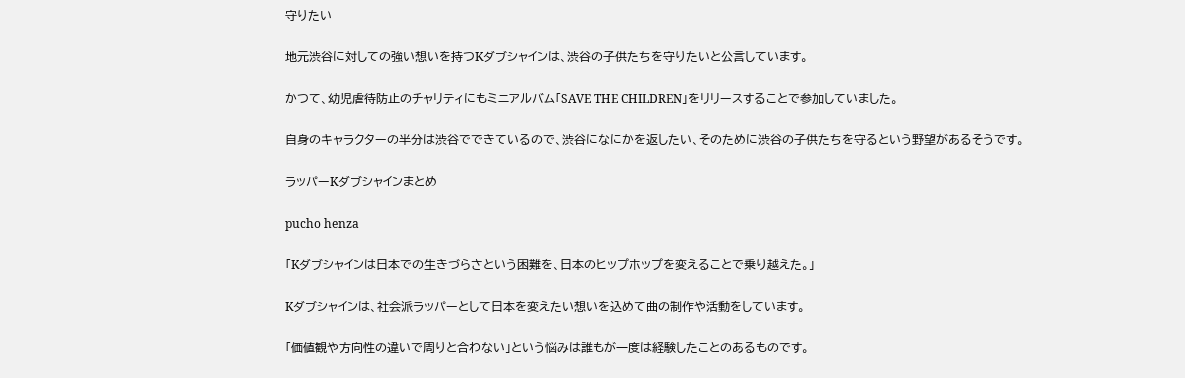守りたい

地元渋谷に対しての強い想いを持つKダブシャインは、渋谷の子供たちを守りたいと公言しています。

かつて、幼児虐待防止のチャリティにもミニアルバム「SAVE THE CHILDREN」をリリースすることで参加していました。

自身のキャラクターの半分は渋谷でできているので、渋谷になにかを返したい、そのために渋谷の子供たちを守るという野望があるそうです。

ラッパーKダブシャインまとめ

pucho henza

「Kダブシャインは日本での生きづらさという困難を、日本のヒップホップを変えることで乗り越えた。」

Kダブシャインは、社会派ラッパーとして日本を変えたい想いを込めて曲の制作や活動をしています。

「価値観や方向性の違いで周りと合わない」という悩みは誰もが一度は経験したことのあるものです。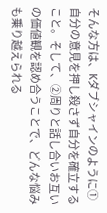そんな方は、Kダブシャインのように①自分の意見を押し殺さず自分を確立すること。そして、②周りと話し合いお互いの価値観を認め合うことで、どんな悩みも乗り越えられる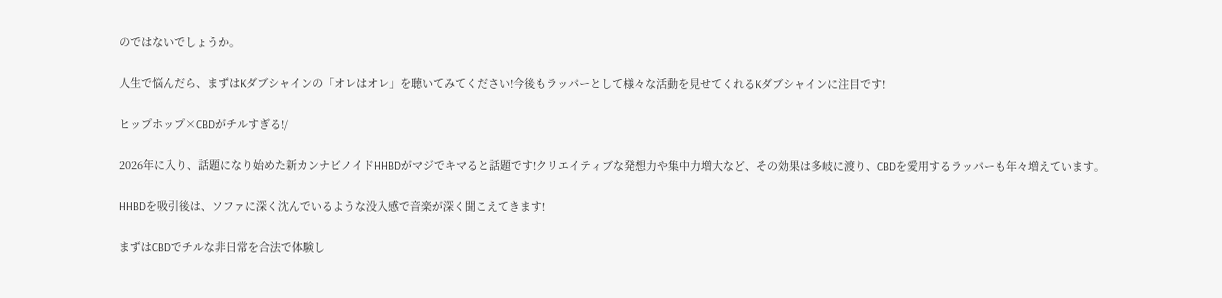のではないでしょうか。

人生で悩んだら、まずはKダブシャインの「オレはオレ」を聴いてみてください!今後もラッパーとして様々な活動を見せてくれるKダブシャインに注目です!

ヒップホップ×CBDがチルすぎる!/

2026年に入り、話題になり始めた新カンナビノイドHHBDがマジでキマると話題です!クリエイティブな発想力や集中力増大など、その効果は多岐に渡り、CBDを愛用するラッパーも年々増えています。

HHBDを吸引後は、ソファに深く沈んでいるような没入感で音楽が深く聞こえてきます!

まずはCBDでチルな非日常を合法で体験し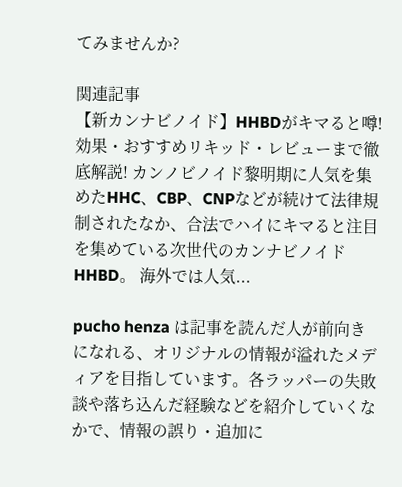てみませんか?

関連記事
【新カンナビノイド】HHBDがキマると噂!効果・おすすめリキッド・レビューまで徹底解説! カンノビノイド黎明期に人気を集めたHHC、CBP、CNPなどが続けて法律規制されたなか、合法でハイにキマると注目を集めている次世代のカンナビノイドHHBD。 海外では人気...

pucho henza は記事を読んだ人が前向きになれる、オリジナルの情報が溢れたメディアを目指しています。各ラッパーの失敗談や落ち込んだ経験などを紹介していくなかで、情報の誤り・追加に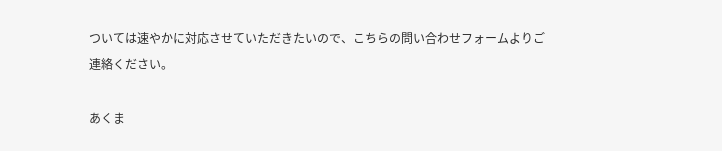ついては速やかに対応させていただきたいので、こちらの問い合わせフォームよりご連絡ください。

あくま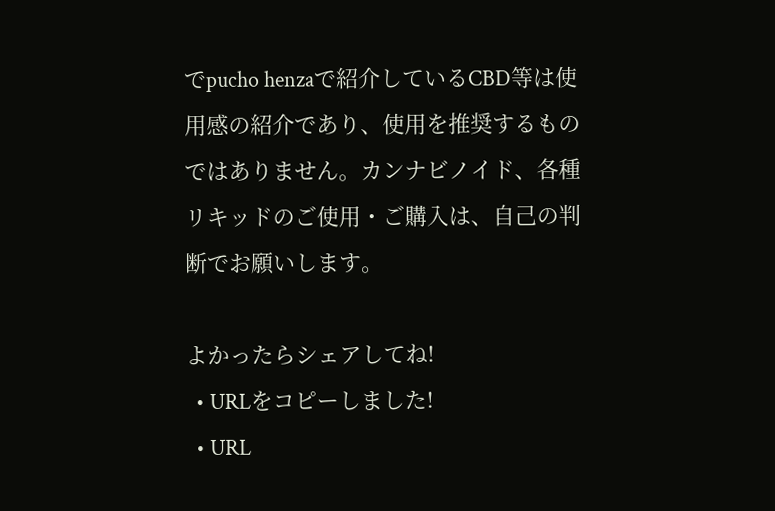でpucho henzaで紹介しているCBD等は使用感の紹介であり、使用を推奨するものではありません。カンナビノイド、各種リキッドのご使用・ご購入は、自己の判断でお願いします。

よかったらシェアしてね!
  • URLをコピーしました!
  • URL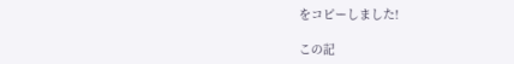をコピーしました!

この記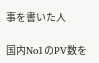事を書いた人

国内No1のPV数を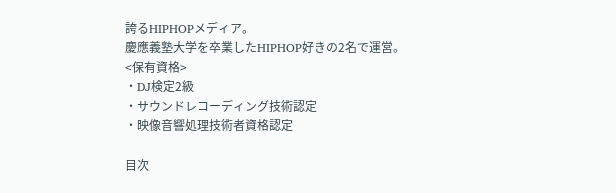誇るHIPHOPメディア。
慶應義塾大学を卒業したHIPHOP好きの2名で運営。
<保有資格>
・DJ検定2級
・サウンドレコーディング技術認定
・映像音響処理技術者資格認定

目次